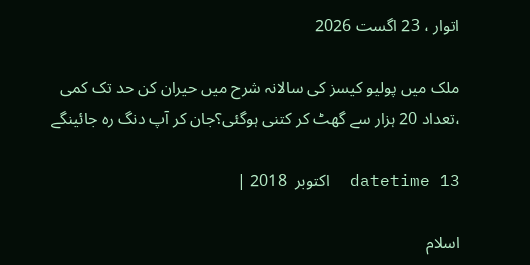اتوار ، 23 اگست 2026

ملک میں پولیو کیسز کی سالانہ شرح میں حیران کن حد تک کمی ،تعداد 20 ہزار سے گھٹ کر کتنی ہوگئی؟جان کر آپ دنگ رہ جائینگے

datetime 13  اکتوبر  2018 |

اسلام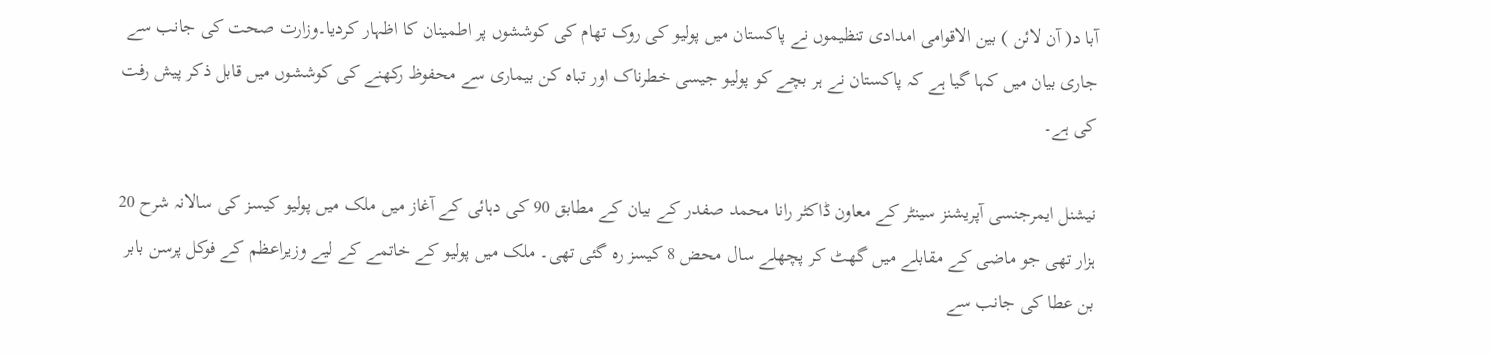آبا د( آن لائن ) بین الاقوامی امدادی تنظیموں نے پاکستان میں پولیو کی روک تھام کی کوششوں پر اطمینان کا اظہار کردیا۔وزارت صحت کی جانب سے جاری بیان میں کہا گیا ہے کہ پاکستان نے ہر بچے کو پولیو جیسی خطرناک اور تباہ کن بیماری سے محفوظ رکھنے کی کوششوں میں قابل ذکر پیش رفت کی ہے۔

نیشنل ایمرجنسی آپریشنز سینٹر کے معاون ڈاکٹر رانا محمد صفدر کے بیان کے مطابق 90 کی دہائی کے آغاز میں ملک میں پولیو کیسز کی سالانہ شرح 20 ہزار تھی جو ماضی کے مقابلے میں گھٹ کر پچھلے سال محض 8 کیسز رہ گئی تھی۔ ملک میں پولیو کے خاتمے کے لیے وزیراعظم کے فوکل پرسن بابر بن عطا کی جانب سے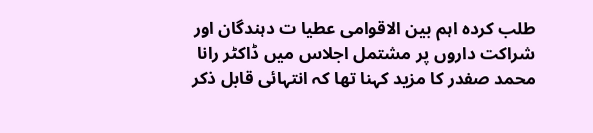طلب کردہ اہم بین الاقوامی عطیا ت دہندگان اور شراکت داروں پر مشتمل اجلاس میں ڈاکٹر رانا محمد صفدر کا مزید کہنا تھا کہ انتہائی قابل ذکر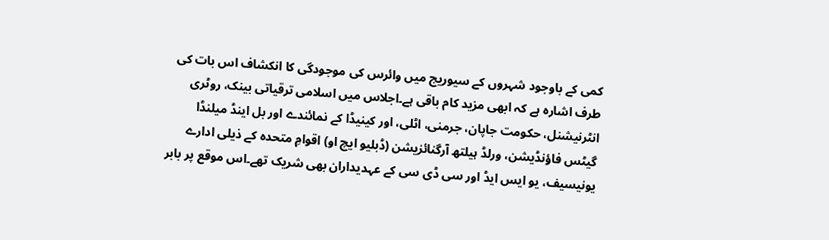کمی کے باوجود شہروں کے سیوریج میں وائرس کی موجودگی کا انکشاف اس بات کی طرف اشارہ ہے کہ ابھی مزید کام باقی ہے۔اجلاس میں اسلامی ترقیاتی بینک، روٹری انٹرنیشنل، حکومت جاپان، جرمنی، اٹلی، اور کینیڈا کے نمائندے اور بل اینڈ میلنڈا گیٹس فاؤنڈیشن، ورلڈ ہیلتھ آرگنائزیشن (ڈبلیو ایچ او) اقوامِ متحدہ کے ذیلی ادارے یونیسیف، یو ایس ایڈ اور سی ڈی سی کے عہدیداران بھی شریک تھے۔اس موقع پر بابر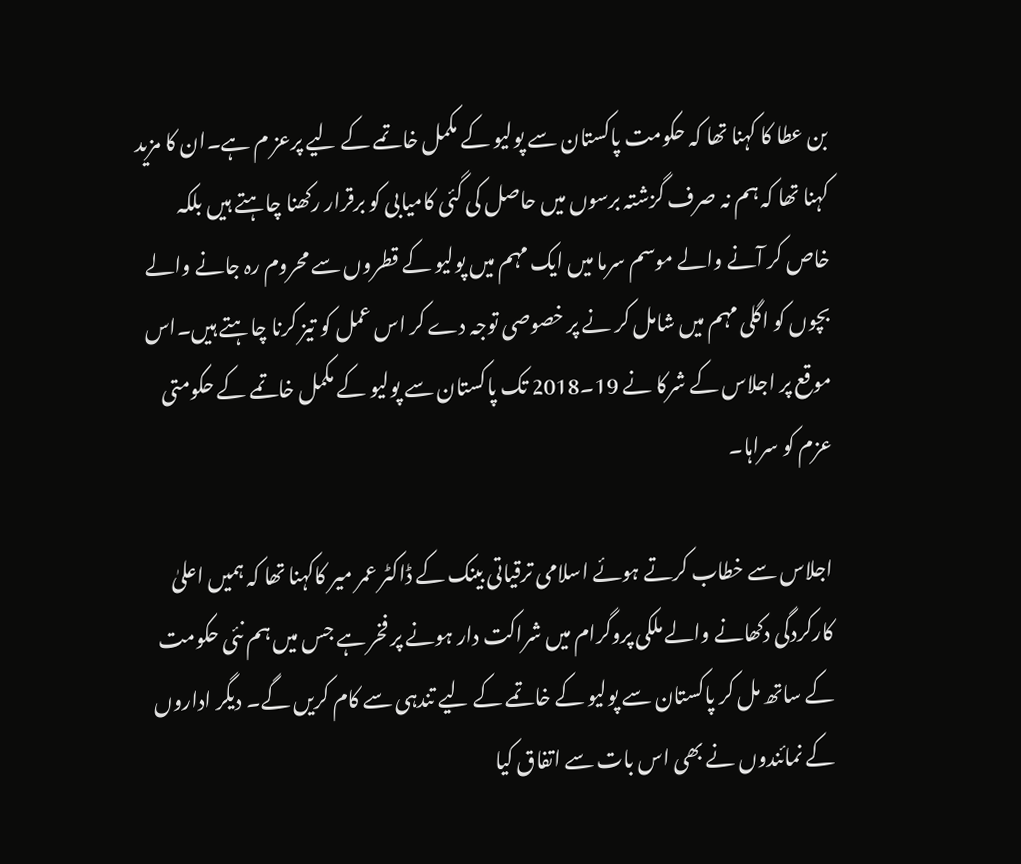بن عطا کا کہنا تھا کہ حکومت پاکستان سے پولیو کے مکمل خاتمے کے لیے پرعز م ہے۔ان کا مزید کہنا تھا کہ ہم نہ صرف گزشتہ برسوں میں حاصل کی گئی کامیابی کو برقرار رکھنا چاہتے ہیں بلکہ خاص کر آنے والے موسم سرما میں ایک مہم میں پولیو کے قطروں سے محروم رہ جانے والے بچوں کو اگلی مہم میں شامل کر نے پر خصوصی توجہ دے کر اس عمل کو تیز کرنا چاہتے ہیں۔اس موقع پر اجلاس کے شرکا نے 19۔2018 تک پاکستان سے پولیو کے مکمل خاتمے کے حکومتی عزم کو سراہا۔

اجلاس سے خطاب کرتے ہوئے اسلامی ترقیاتی بینک کے ڈاکٹر عمر میر کاکہنا تھا کہ ہمیں اعلیٰ کارکردگی دکھانے والے ملکی پروگرام میں شراکت دار ہونے پر فخر ہے جس میں ہم نئی حکومت کے ساتھ مل کر پاکستان سے پولیو کے خاتمے کے لیے تندہی سے کام کریں گے۔ دیگر اداروں کے نمائندوں نے بھی اس بات سے اتفاق کیا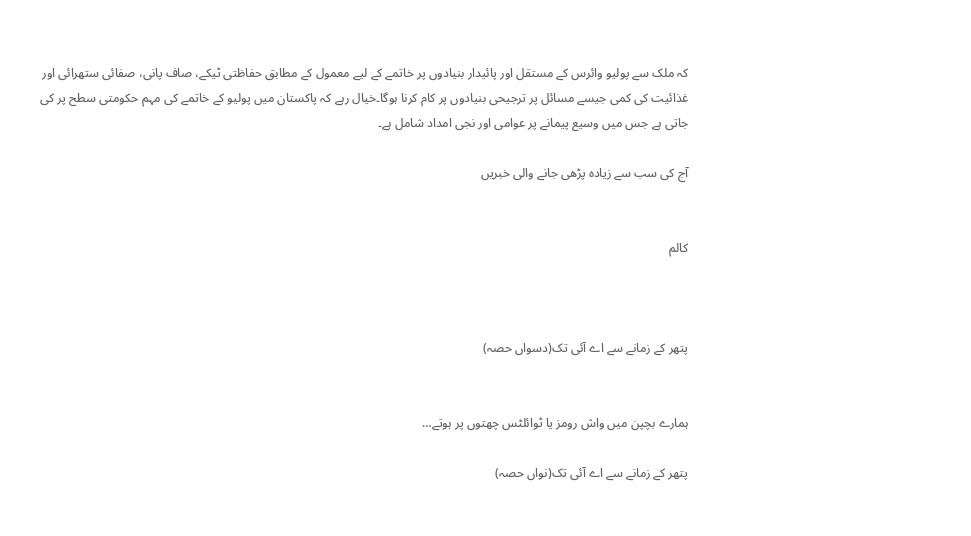کہ ملک سے پولیو وائرس کے مستقل اور پائیدار بنیادوں پر خاتمے کے لیے معمول کے مطابق حفاظتی ٹیکے، صاف پانی، صفائی ستھرائی اور غذائیت کی کمی جیسے مسائل پر ترجیحی بنیادوں پر کام کرنا ہوگا۔خیال رہے کہ پاکستان میں پولیو کے خاتمے کی مہم حکومتی سطح پر کی جاتی ہے جس میں وسیع پیمانے پر عوامی اور نجی امداد شامل ہے۔

آج کی سب سے زیادہ پڑھی جانے والی خبریں


کالم



پتھر کے زمانے سے اے آئی تک(دسواں حصہ)


ہمارے بچپن میں واش رومز یا ٹوائلٹس چھتوں پر ہوتے…

پتھر کے زمانے سے اے آئی تک(نواں حصہ)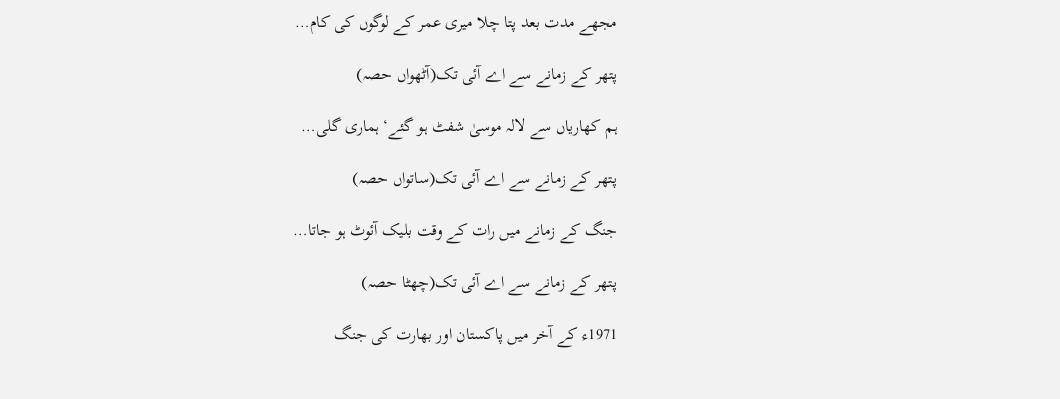مجھے مدت بعد پتا چلا میری عمر کے لوگوں کی کام…

پتھر کے زمانے سے اے آئی تک(آٹھواں حصہ)

ہم کھاریاں سے لالہ موسیٰ شفٹ ہو گئے‘ ہماری گلی…

پتھر کے زمانے سے اے آئی تک(ساتواں حصہ)

جنگ کے زمانے میں رات کے وقت بلیک آئوٹ ہو جاتا…

پتھر کے زمانے سے اے آئی تک(چھٹا حصہ)

1971ء کے آخر میں پاکستان اور بھارت کی جنگ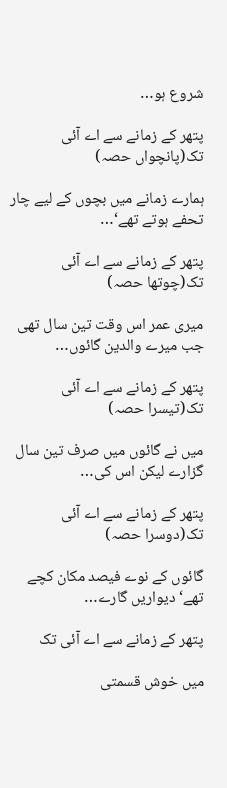شروع ہو…

پتھر کے زمانے سے اے آئی تک(پانچواں حصہ)

ہمارے زمانے میں بچوں کے لیے چار تحفے ہوتے تھے‘…

پتھر کے زمانے سے اے آئی تک(چوتھا حصہ)

میری عمر اس وقت تین سال تھی جب میرے والدین گائوں…

پتھر کے زمانے سے اے آئی تک(تیسرا حصہ)

میں نے گائوں میں صرف تین سال گزارے لیکن اس کی…

پتھر کے زمانے سے اے آئی تک(دوسرا حصہ)

گائوں کے نوے فیصد مکان کچے تھے‘ دیواریں گارے…

پتھر کے زمانے سے اے آئی تک

میں خوش قسمتی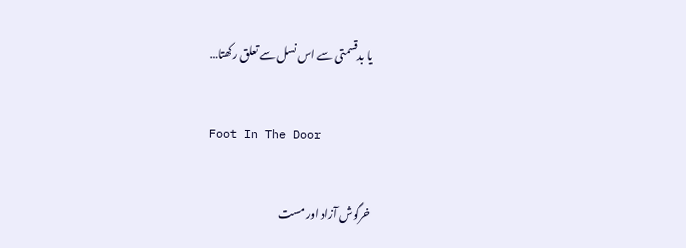یا بدقسمتی سے اس نسل سے تعلق رکھتا…

Foot In The Door

خرگوش آزاد اور مست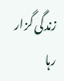زندگی گزار رہا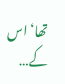تھا‘ اس کے…